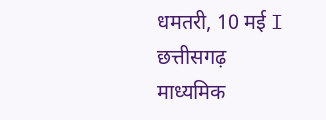धमतरी, 10 मई I छत्तीसगढ़ माध्यमिक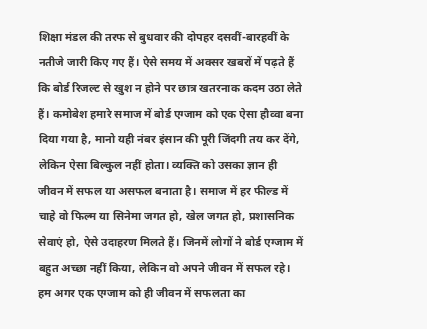शिक्षा मंडल की तरफ से बुधवार की दोपहर दसवीं-बारहवीं के नतीजे जारी किए गए हैं। ऐसे समय में अक्सर खबरों में पढ़ते हैं कि बोर्ड रिजल्ट से खुश न होने पर छात्र खतरनाक कदम उठा लेते हैं। कमोबेश हमारे समाज में बोर्ड एग्जाम को एक ऐसा हौव्वा बना दिया गया है, मानो यही नंबर इंसान की पूरी जिंदगी तय कर देंगे, लेकिन ऐसा बिल्कुल नहीं होता। व्यक्ति को उसका ज्ञान ही जीवन में सफल या असफल बनाता है। समाज में हर फील्ड में चाहे वो फिल्म या सिनेमा जगत हो, खेल जगत हो, प्रशासनिक सेवाएं हो, ऐसे उदाहरण मिलते हैं। जिनमें लोगों ने बोर्ड एग्जाम में बहुत अच्छा नहीं किया, लेकिन वो अपने जीवन में सफल रहे।
हम अगर एक एग्जाम को ही जीवन में सफलता का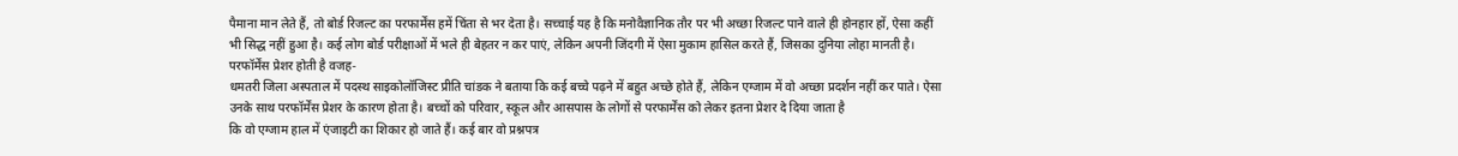पैमाना मान लेते हैं, तो बोर्ड रिजल्ट का परफार्मेंस हमें चिंता से भर देता है। सच्चाई यह है कि मनोवैज्ञानिक तौर पर भी अच्छा रिजल्ट पाने वाले ही होनहार हों, ऐसा कहीं भी सिद्ध नहीं हुआ है। कई लोग बोर्ड परीक्षाओं में भले ही बेहतर न कर पाएं, लेकिन अपनी जिंदगी में ऐसा मुकाम हासिल करते हैं, जिसका दुनिया लोहा मानती है।
परफॉर्मेंस प्रेशर होती है वजह-
धमतरी जिला अस्पताल में पदस्थ साइकोलॉजिस्ट प्रीति चांडक ने बताया कि कई बच्चे पढ़ने में बहुत अच्छे होते हैं, लेकिन एग्जाम में वो अच्छा प्रदर्शन नहीं कर पाते। ऐसा उनके साथ परफॉर्मेंस प्रेशर के कारण होता है। बच्चों को परिवार, स्कूल और आसपास के लोगों से परफार्मेंस को लेकर इतना प्रेशर दे दिया जाता है
कि वो एग्जाम हाल में एंजाइटी का शिकार हो जाते हैं। कई बार वो प्रश्नपत्र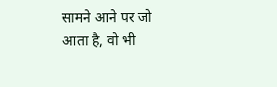सामने आने पर जो आता है, वो भी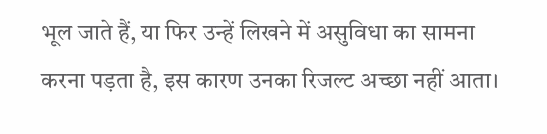भूल जाते हैं, या फिर उन्हें लिखने में असुविधा का सामना करना पड़ता है, इस कारण उनका रिजल्ट अच्छा नहीं आता।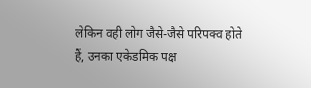लेकिन वही लोग जैसे-जैसे परिपक्व होते हैं, उनका एकेडमिक पक्ष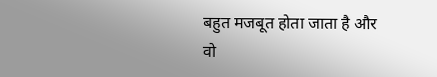बहुत मजबूत होता जाता है और वो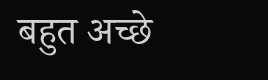बहुत अच्छे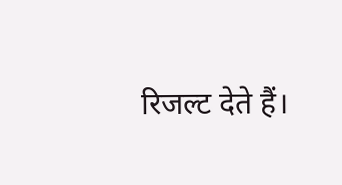रिजल्ट देते हैं।